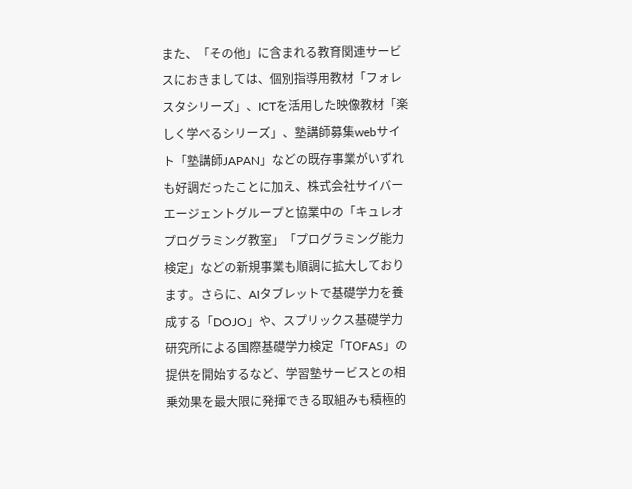また、「その他」に含まれる教育関連サービスにおきましては、個別指導用教材「フォレスタシリーズ」、ICTを活用した映像教材「楽しく学べるシリーズ」、塾講師募集webサイト「塾講師JAPAN」などの既存事業がいずれも好調だったことに加え、株式会社サイバーエージェントグループと協業中の「キュレオプログラミング教室」「プログラミング能力検定」などの新規事業も順調に拡大しております。さらに、AIタブレットで基礎学力を養成する「DOJO」や、スプリックス基礎学力研究所による国際基礎学力検定「TОFAS」の提供を開始するなど、学習塾サービスとの相乗効果を最大限に発揮できる取組みも積極的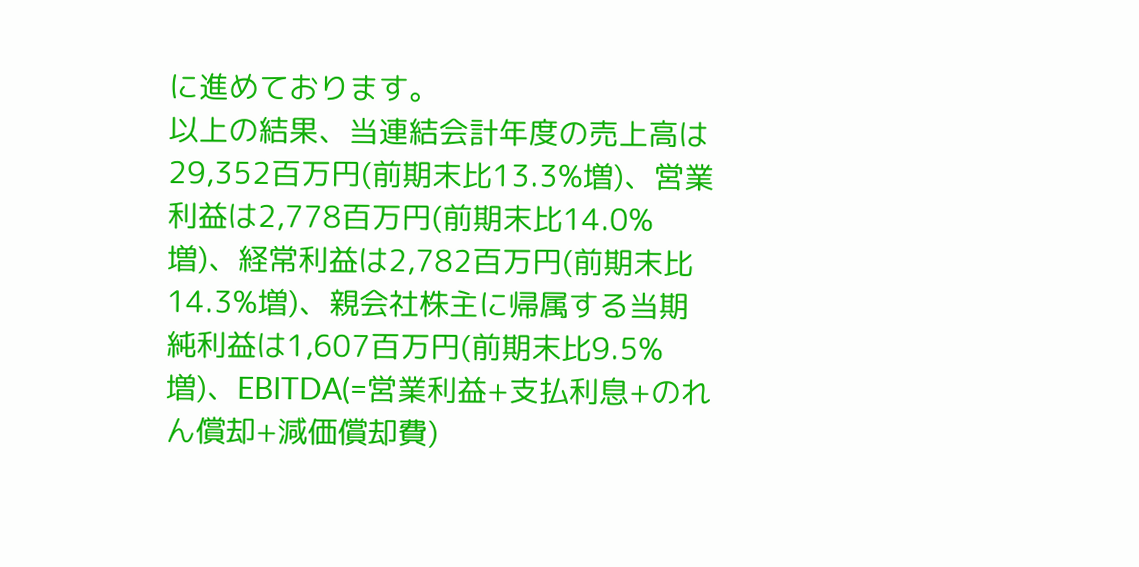に進めております。
以上の結果、当連結会計年度の売上高は29,352百万円(前期末比13.3%増)、営業利益は2,778百万円(前期末比14.0%増)、経常利益は2,782百万円(前期末比14.3%増)、親会社株主に帰属する当期純利益は1,607百万円(前期末比9.5%増)、EBITDA(=営業利益+支払利息+のれん償却+減価償却費)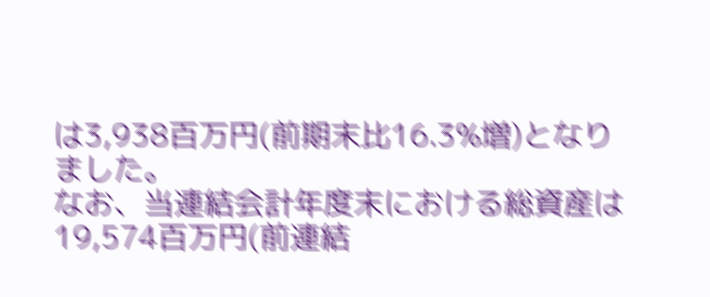は3,938百万円(前期末比16.3%増)となりました。
なお、当連結会計年度末における総資産は19,574百万円(前連結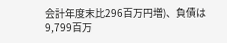会計年度末比296百万円増)、負債は9,799百万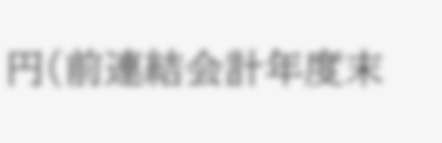円(前連結会計年度末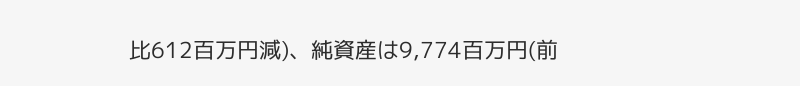比612百万円減)、純資産は9,774百万円(前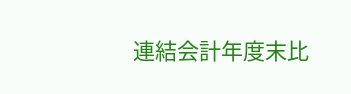連結会計年度末比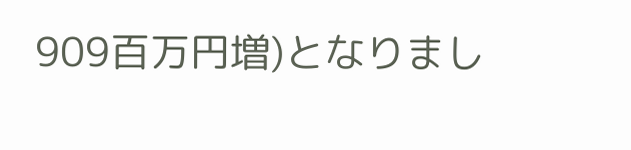909百万円増)となりまし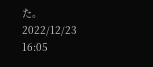た。
2022/12/23 16:05